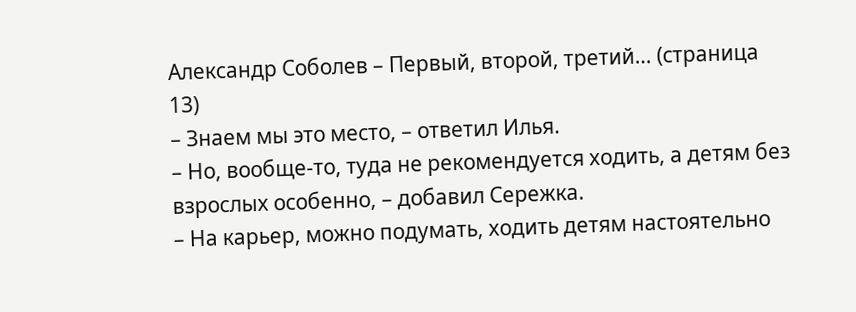Александр Соболев – Первый, второй, третий… (страница 13)
– Знаем мы это место, – ответил Илья.
– Но, вообще-то, туда не рекомендуется ходить, а детям без взрослых особенно, – добавил Сережка.
– На карьер, можно подумать, ходить детям настоятельно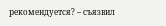рекомендуется? – съязвил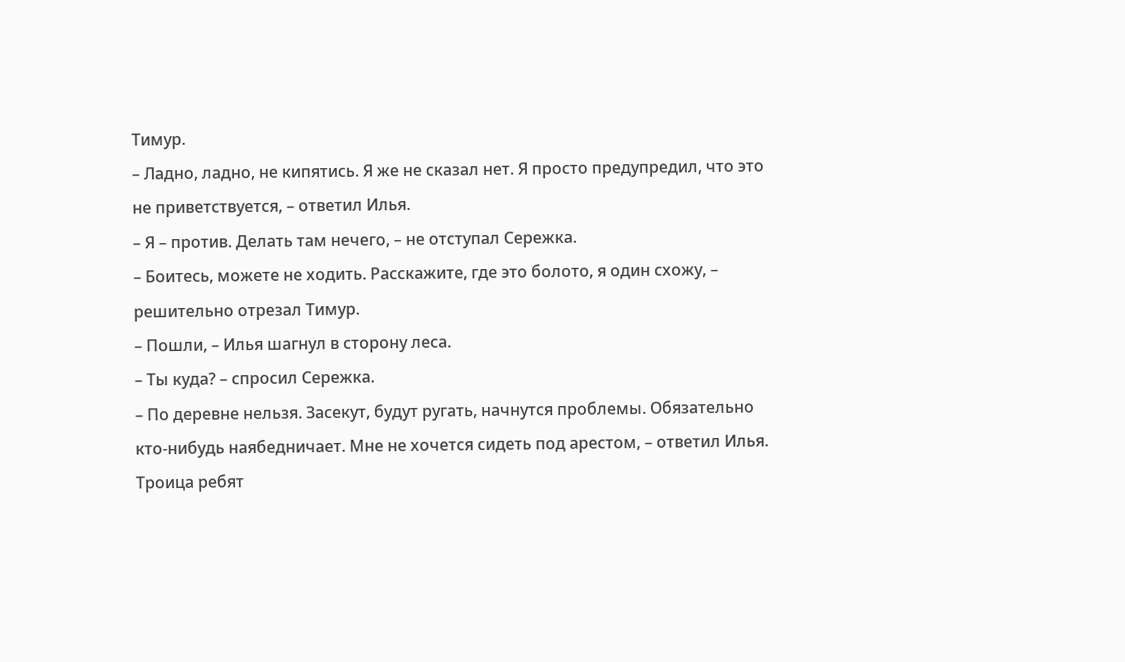Тимур.
– Ладно, ладно, не кипятись. Я же не сказал нет. Я просто предупредил, что это не приветствуется, – ответил Илья.
– Я – против. Делать там нечего, – не отступал Сережка.
– Боитесь, можете не ходить. Расскажите, где это болото, я один схожу, – решительно отрезал Тимур.
– Пошли, – Илья шагнул в сторону леса.
– Ты куда? – спросил Сережка.
– По деревне нельзя. Засекут, будут ругать, начнутся проблемы. Обязательно кто-нибудь наябедничает. Мне не хочется сидеть под арестом, – ответил Илья.
Троица ребят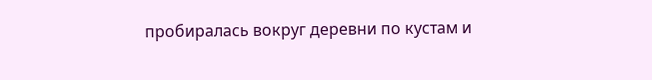пробиралась вокруг деревни по кустам и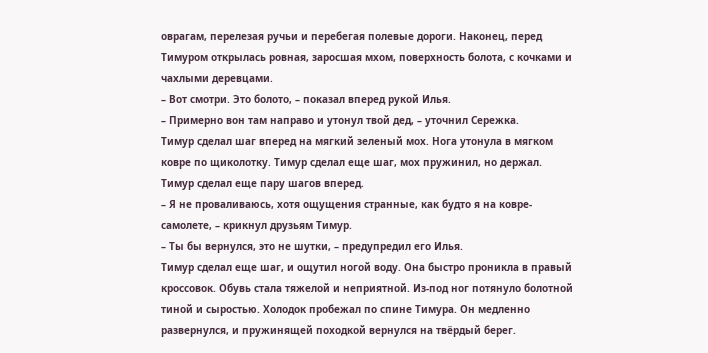оврагам, перелезая ручьи и перебегая полевые дороги. Наконец, перед Тимуром открылась ровная, заросшая мхом, поверхность болота, с кочками и чахлыми деревцами.
– Вот смотри. Это болото, – показал вперед рукой Илья.
– Примерно вон там направо и утонул твой дед, – уточнил Сережка.
Тимур сделал шаг вперед на мягкий зеленый мох. Нога утонула в мягком ковре по щиколотку. Тимур сделал еще шаг, мох пружинил, но держал. Тимур сделал еще пару шагов вперед.
– Я не проваливаюсь, хотя ощущения странные, как будто я на ковре-самолете, – крикнул друзьям Тимур.
– Ты бы вернулся, это не шутки, – предупредил его Илья.
Тимур сделал еще шаг, и ощутил ногой воду. Она быстро проникла в правый кроссовок. Обувь стала тяжелой и неприятной. Из-под ног потянуло болотной тиной и сыростью. Холодок пробежал по спине Тимура. Он медленно развернулся, и пружинящей походкой вернулся на твёрдый берег.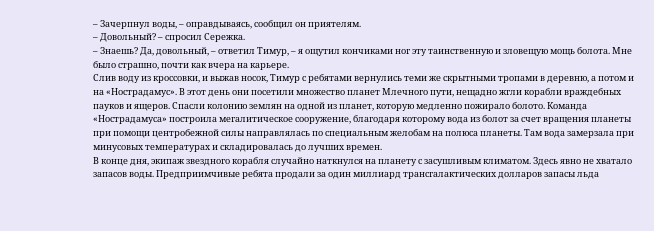– Зачерпнул воды, – оправдываясь, сообщил он приятелям.
– Довольный? – спросил Сережка.
– Знаешь? Да, довольный, – ответил Тимур, – я ощутил кончиками ног эту таинственную и зловещую мощь болота. Мне было страшно, почти как вчера на карьере.
Слив воду из кроссовки, и выжав носок, Тимур с ребятами вернулись теми же скрытными тропами в деревню, а потом и на «Нострадамус». В этот день они посетили множество планет Млечного пути, нещадно жгли корабли враждебных пауков и ящеров. Спасли колонию землян на одной из планет, которую медленно пожирало болото. Команда «Нострадамуса» построила мегалитическое сооружение, благодаря которому вода из болот за счет вращения планеты при помощи центробежной силы направлялась по специальным желобам на полюса планеты. Там вода замерзала при минусовых температурах и складировалась до лучших времен.
В конце дня, экипаж звездного корабля случайно наткнулся на планету с засушливым климатом. Здесь явно не хватало запасов воды. Предприимчивые ребята продали за один миллиард трансгалактических долларов запасы льда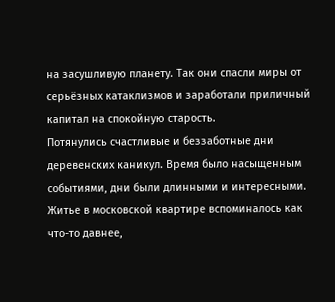на засушливую планету. Так они спасли миры от серьёзных катаклизмов и заработали приличный капитал на спокойную старость.
Потянулись счастливые и беззаботные дни деревенских каникул. Время было насыщенным событиями, дни были длинными и интересными. Житье в московской квартире вспоминалось как что-то давнее,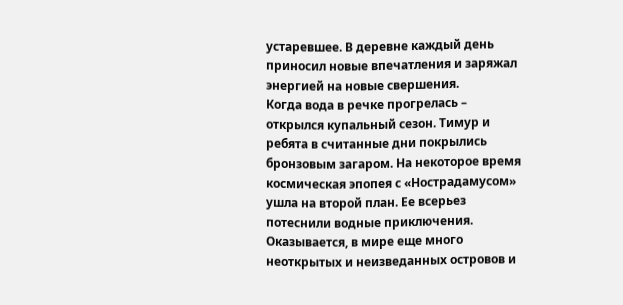устаревшее. В деревне каждый день приносил новые впечатления и заряжал энергией на новые свершения.
Когда вода в речке прогрелась – открылся купальный сезон. Тимур и ребята в считанные дни покрылись бронзовым загаром. На некоторое время космическая эпопея с «Нострадамусом» ушла на второй план. Ее всерьез потеснили водные приключения. Оказывается, в мире еще много неоткрытых и неизведанных островов и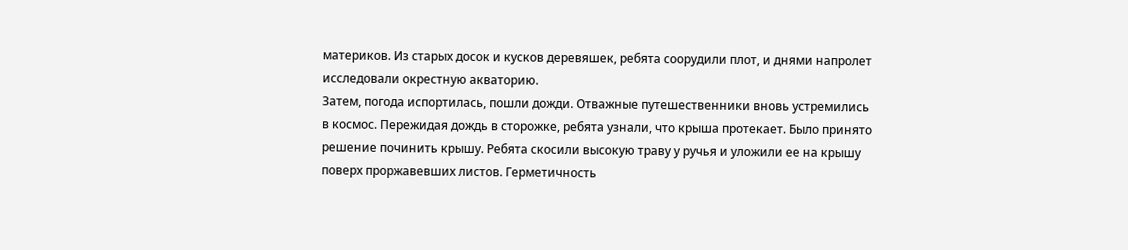материков. Из старых досок и кусков деревяшек, ребята соорудили плот, и днями напролет исследовали окрестную акваторию.
Затем, погода испортилась, пошли дожди. Отважные путешественники вновь устремились в космос. Пережидая дождь в сторожке, ребята узнали, что крыша протекает. Было принято решение починить крышу. Ребята скосили высокую траву у ручья и уложили ее на крышу поверх проржавевших листов. Герметичность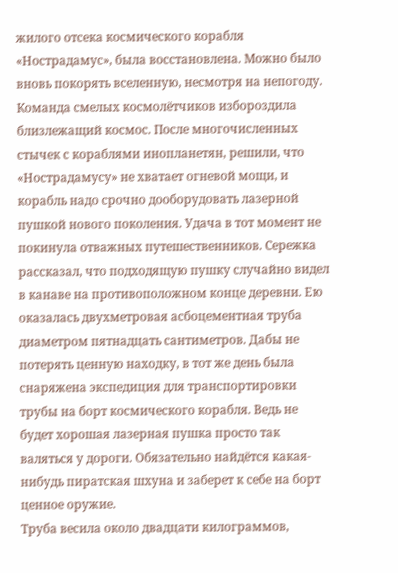жилого отсека космического корабля «Нострадамус», была восстановлена. Можно было вновь покорять вселенную, несмотря на непогоду.
Команда смелых космолётчиков избороздила близлежащий космос. После многочисленных стычек с кораблями инопланетян, решили, что «Нострадамусу» не хватает огневой мощи, и корабль надо срочно дооборудовать лазерной пушкой нового поколения. Удача в тот момент не покинула отважных путешественников. Сережка рассказал, что подходящую пушку случайно видел в канаве на противоположном конце деревни. Ею оказалась двухметровая асбоцементная труба диаметром пятнадцать сантиметров. Дабы не потерять ценную находку, в тот же день была снаряжена экспедиция для транспортировки трубы на борт космического корабля. Ведь не будет хорошая лазерная пушка просто так валяться у дороги. Обязательно найдётся какая-нибудь пиратская шхуна и заберет к себе на борт ценное оружие.
Труба весила около двадцати килограммов,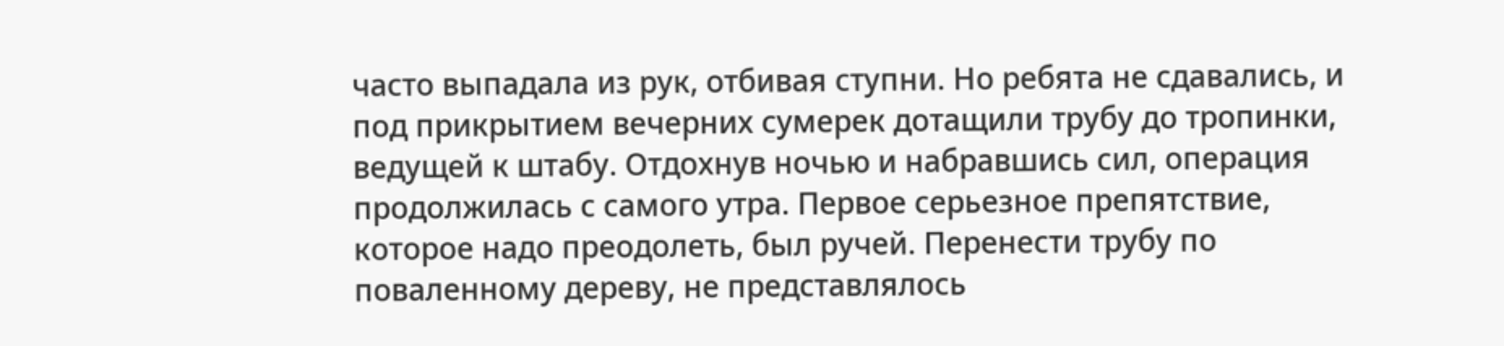часто выпадала из рук, отбивая ступни. Но ребята не сдавались, и под прикрытием вечерних сумерек дотащили трубу до тропинки, ведущей к штабу. Отдохнув ночью и набравшись сил, операция продолжилась с самого утра. Первое серьезное препятствие, которое надо преодолеть, был ручей. Перенести трубу по поваленному дереву, не представлялось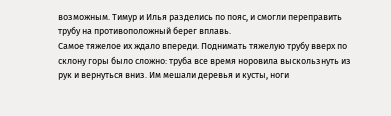возможным. Тимур и Илья разделись по пояс, и смогли переправить трубу на противоположный берег вплавь.
Самое тяжелое их ждало впереди. Поднимать тяжелую трубу вверх по склону горы было сложно: труба все время норовила выскользнуть из рук и вернуться вниз. Им мешали деревья и кусты, ноги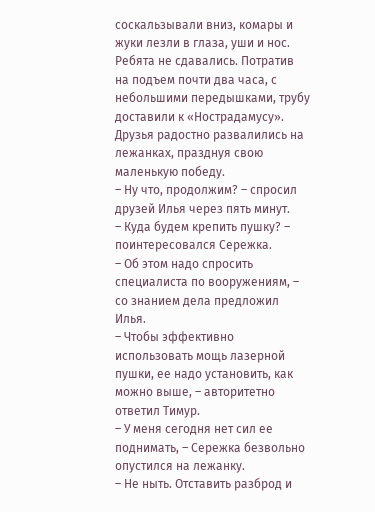соскальзывали вниз, комары и жуки лезли в глаза, уши и нос. Ребята не сдавались. Потратив на подъем почти два часа, с небольшими передышками, трубу доставили к «Нострадамусу». Друзья радостно развалились на лежанках, празднуя свою маленькую победу.
– Ну что, продолжим? – спросил друзей Илья через пять минут.
– Куда будем крепить пушку? – поинтересовался Сережка.
– Об этом надо спросить специалиста по вооружениям, – со знанием дела предложил Илья.
– Чтобы эффективно использовать мощь лазерной пушки, ее надо установить, как можно выше, – авторитетно ответил Тимур.
– У меня сегодня нет сил ее поднимать, – Сережка безвольно опустился на лежанку.
– Не ныть. Отставить разброд и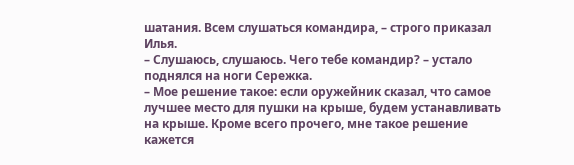шатания. Всем слушаться командира, – строго приказал Илья.
– Слушаюсь, слушаюсь. Чего тебе командир? – устало поднялся на ноги Сережка.
– Мое решение такое: если оружейник сказал, что самое лучшее место для пушки на крыше, будем устанавливать на крыше. Кроме всего прочего, мне такое решение кажется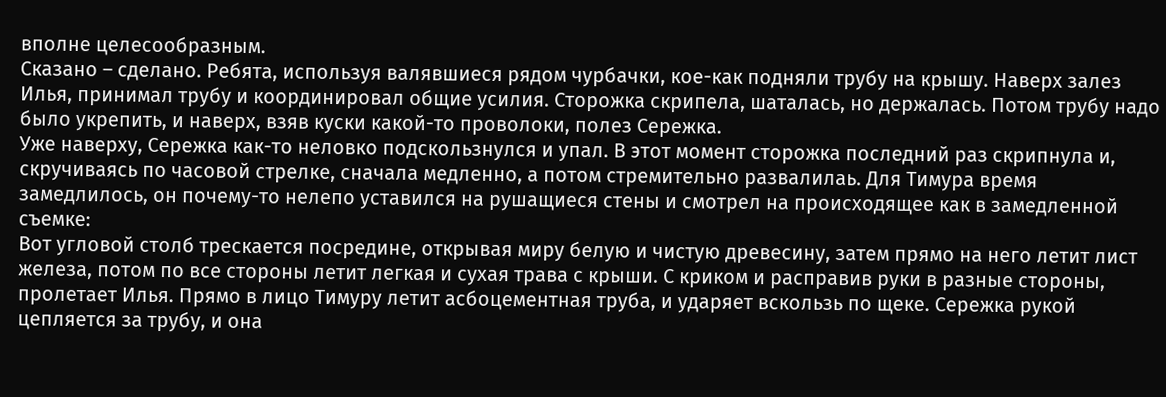вполне целесообразным.
Сказано – сделано. Ребята, используя валявшиеся рядом чурбачки, кое-как подняли трубу на крышу. Наверх залез Илья, принимал трубу и координировал общие усилия. Сторожка скрипела, шаталась, но держалась. Потом трубу надо было укрепить, и наверх, взяв куски какой-то проволоки, полез Сережка.
Уже наверху, Сережка как-то неловко подскользнулся и упал. В этот момент сторожка последний раз скрипнула и, скручиваясь по часовой стрелке, сначала медленно, а потом стремительно развалилаь. Для Тимура время замедлилось, он почему-то нелепо уставился на рушащиеся стены и смотрел на происходящее как в замедленной съемке:
Вот угловой столб трескается посредине, открывая миру белую и чистую древесину, затем прямо на него летит лист железа, потом по все стороны летит легкая и сухая трава с крыши. С криком и расправив руки в разные стороны, пролетает Илья. Прямо в лицо Тимуру летит асбоцементная труба, и ударяет вскользь по щеке. Сережка рукой цепляется за трубу, и она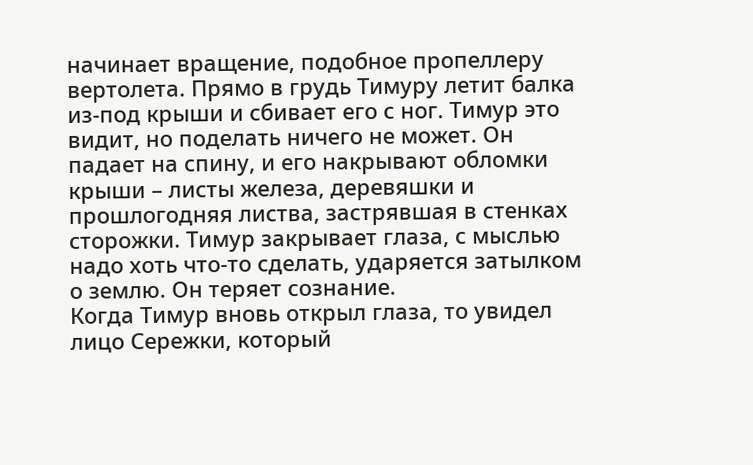начинает вращение, подобное пропеллеру вертолета. Прямо в грудь Тимуру летит балка из-под крыши и сбивает его с ног. Тимур это видит, но поделать ничего не может. Он падает на спину, и его накрывают обломки крыши – листы железа, деревяшки и прошлогодняя листва, застрявшая в стенках сторожки. Тимур закрывает глаза, с мыслью надо хоть что-то сделать, ударяется затылком о землю. Он теряет сознание.
Когда Тимур вновь открыл глаза, то увидел лицо Сережки, который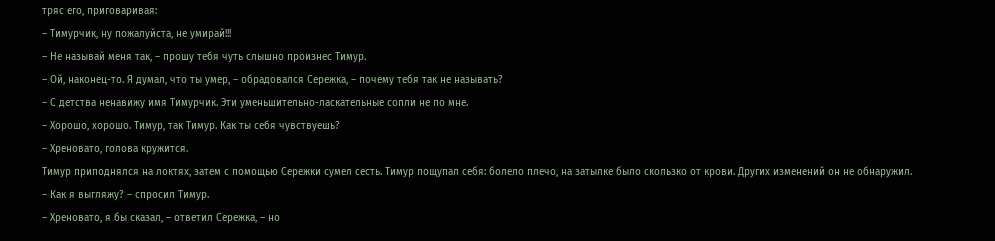тряс его, приговаривая:
– Тимурчик, ну пожалуйста, не умирай!!!
– Не называй меня так, – прошу тебя чуть слышно произнес Тимур.
– Ой, наконец-то. Я думал, что ты умер, – обрадовался Сережка, – почему тебя так не называть?
– С детства ненавижу имя Тимурчик. Эти уменьшительно-ласкательные сопли не по мне.
– Хорошо, хорошо. Тимур, так Тимур. Как ты себя чувствуешь?
– Хреновато, голова кружится.
Тимур приподнялся на локтях, затем с помощью Сережки сумел сесть. Тимур пощупал себя: болело плечо, на затылке было скользко от крови. Других изменений он не обнаружил.
– Как я выгляжу? – спросил Тимур.
– Хреновато, я бы сказал, – ответил Сережка, – но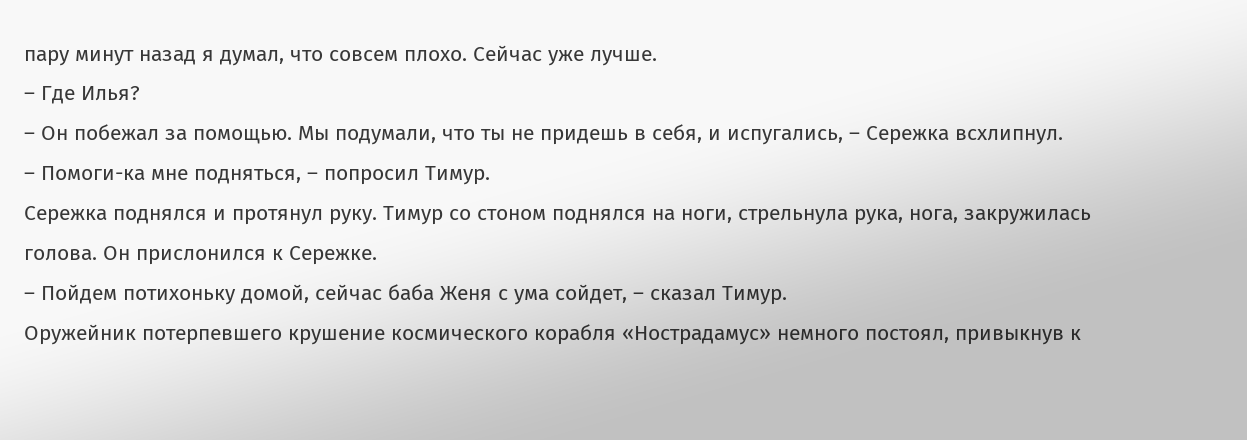пару минут назад я думал, что совсем плохо. Сейчас уже лучше.
– Где Илья?
– Он побежал за помощью. Мы подумали, что ты не придешь в себя, и испугались, – Сережка всхлипнул.
– Помоги-ка мне подняться, – попросил Тимур.
Сережка поднялся и протянул руку. Тимур со стоном поднялся на ноги, стрельнула рука, нога, закружилась голова. Он прислонился к Сережке.
– Пойдем потихоньку домой, сейчас баба Женя с ума сойдет, – сказал Тимур.
Оружейник потерпевшего крушение космического корабля «Нострадамус» немного постоял, привыкнув к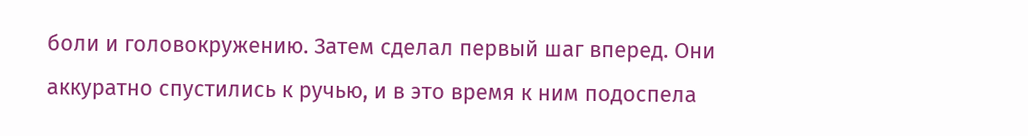боли и головокружению. Затем сделал первый шаг вперед. Они аккуратно спустились к ручью, и в это время к ним подоспела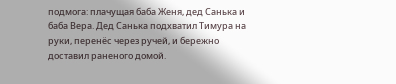подмога: плачущая баба Женя, дед Санька и баба Вера. Дед Санька подхватил Тимура на руки, перенёс через ручей, и бережно доставил раненого домой.